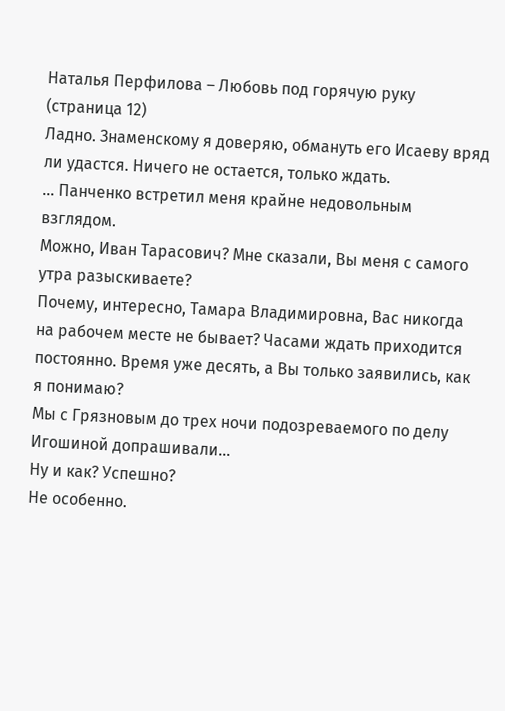Наталья Перфилова – Любовь под горячую руку (страница 12)
Ладно. Знаменскому я доверяю, обмануть его Исаеву вряд ли удастся. Ничего не остается, только ждать.
… Панченко встретил меня крайне недовольным взглядом.
Можно, Иван Тарасович? Мне сказали, Вы меня с самого утра разыскиваете?
Почему, интересно, Тамара Владимировна, Вас никогда на рабочем месте не бывает? Часами ждать приходится постоянно. Время уже десять, а Вы только заявились, как я понимаю?
Мы с Грязновым до трех ночи подозреваемого по делу Игошиной допрашивали…
Ну и как? Успешно?
Не особенно.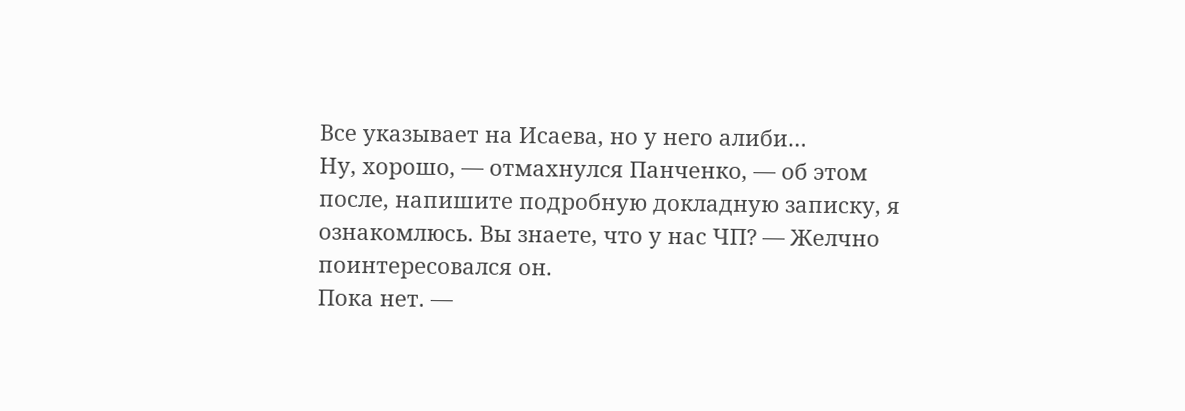Все указывает на Исаева, но у него алиби…
Ну, хорошо, — отмахнулся Панченко, — об этом после, напишите подробную докладную записку, я ознакомлюсь. Вы знаете, что у нас ЧП? — Желчно поинтересовался он.
Пока нет. —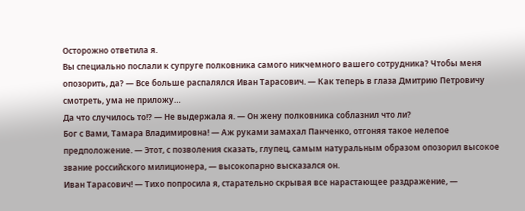Осторожно ответила я.
Вы специально послали к супруге полковника самого никчемного вашего сотрудника? Чтобы меня опозорить, да? — Все больше распалялся Иван Тарасович. — Как теперь в глаза Дмитрию Петровичу смотреть, ума не приложу…
Да что случилось то!? — Не выдержала я. — Он жену полковника соблазнил что ли?
Бог с Вами, Тамара Владимировна! — Аж руками замахал Панченко, отгоняя такое нелепое предположение. — Этот, с позволения сказать, глупец, самым натуральным образом опозорил высокое звание российского милиционера, — высокопарно высказался он.
Иван Тарасович! — Тихо попросила я, старательно скрывая все нарастающее раздражение, —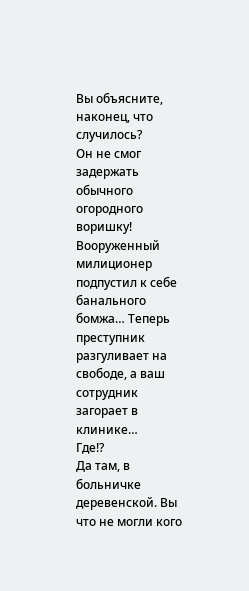Вы объясните, наконец, что случилось?
Он не смог задержать обычного огородного воришку! Вооруженный милиционер подпустил к себе банального бомжа… Теперь преступник разгуливает на свободе, а ваш сотрудник загорает в клинике…
Где!?
Да там, в больничке деревенской. Вы что не могли кого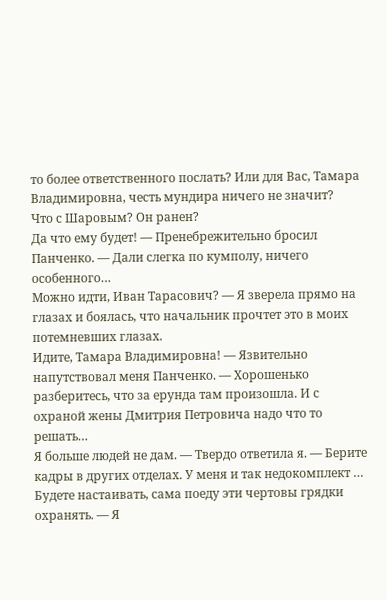то более ответственного послать? Или для Вас, Тамара Владимировна, честь мундира ничего не значит?
Что с Шаровым? Он ранен?
Да что ему будет! — Пренебрежительно бросил Панченко. — Дали слегка по кумполу, ничего особенного…
Можно идти, Иван Тарасович? — Я зверела прямо на глазах и боялась, что начальник прочтет это в моих потемневших глазах.
Идите, Тамара Владимировна! — Язвительно напутствовал меня Панченко. — Хорошенько разберитесь, что за ерунда там произошла. И с охраной жены Дмитрия Петровича надо что то решать…
Я больше людей не дам. — Твердо ответила я. — Берите кадры в других отделах. У меня и так недокомплект … Будете настаивать, сама поеду эти чертовы грядки охранять. — Я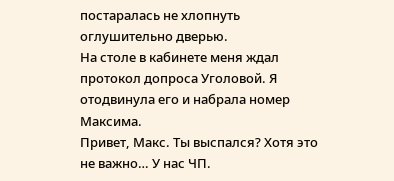постаралась не хлопнуть оглушительно дверью.
На столе в кабинете меня ждал протокол допроса Уголовой. Я отодвинула его и набрала номер Максима.
Привет, Макс. Ты выспался? Хотя это не важно… У нас ЧП.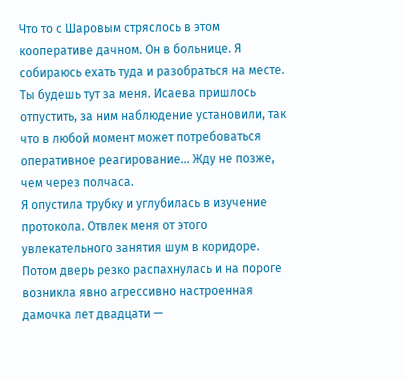Что то с Шаровым стряслось в этом кооперативе дачном. Он в больнице. Я собираюсь ехать туда и разобраться на месте. Ты будешь тут за меня. Исаева пришлось отпустить, за ним наблюдение установили, так что в любой момент может потребоваться оперативное реагирование… Жду не позже, чем через полчаса.
Я опустила трубку и углубилась в изучение протокола. Отвлек меня от этого увлекательного занятия шум в коридоре. Потом дверь резко распахнулась и на пороге возникла явно агрессивно настроенная дамочка лет двадцати —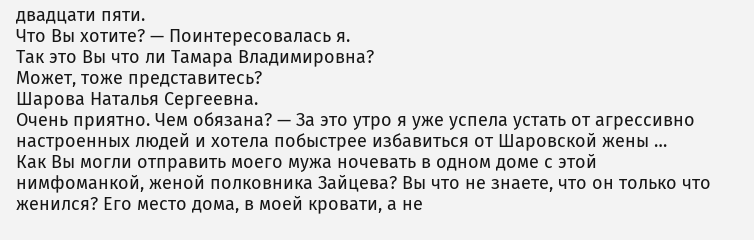двадцати пяти.
Что Вы хотите? — Поинтересовалась я.
Так это Вы что ли Тамара Владимировна?
Может, тоже представитесь?
Шарова Наталья Сергеевна.
Очень приятно. Чем обязана? — За это утро я уже успела устать от агрессивно настроенных людей и хотела побыстрее избавиться от Шаровской жены …
Как Вы могли отправить моего мужа ночевать в одном доме с этой нимфоманкой, женой полковника Зайцева? Вы что не знаете, что он только что женился? Его место дома, в моей кровати, а не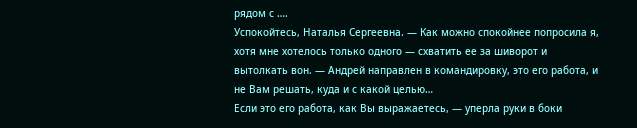рядом с ….
Успокойтесь, Наталья Сергеевна. — Как можно спокойнее попросила я, хотя мне хотелось только одного — схватить ее за шиворот и вытолкать вон. — Андрей направлен в командировку, это его работа, и не Вам решать, куда и с какой целью…
Если это его работа, как Вы выражаетесь, — уперла руки в боки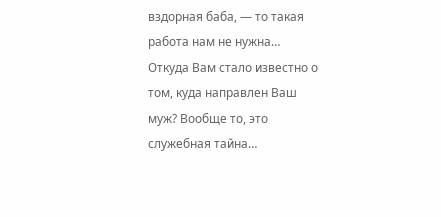вздорная баба, — то такая работа нам не нужна…
Откуда Вам стало известно о том, куда направлен Ваш муж? Вообще то, это служебная тайна…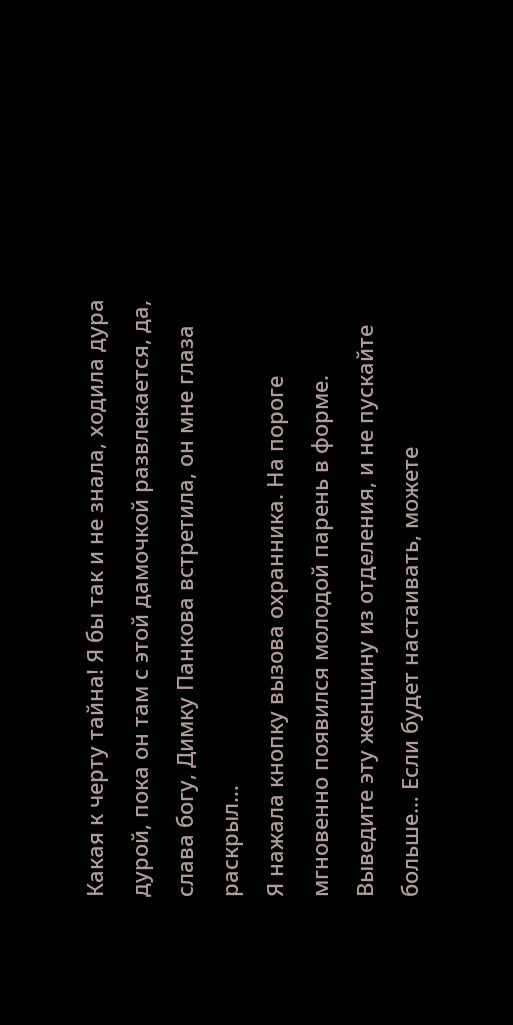Какая к черту тайна! Я бы так и не знала, ходила дура дурой, пока он там с этой дамочкой развлекается, да, слава богу, Димку Панкова встретила, он мне глаза раскрыл…
Я нажала кнопку вызова охранника. На пороге мгновенно появился молодой парень в форме.
Выведите эту женщину из отделения, и не пускайте больше… Если будет настаивать, можете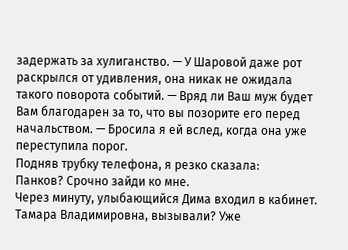задержать за хулиганство. — У Шаровой даже рот раскрылся от удивления, она никак не ожидала такого поворота событий. — Вряд ли Ваш муж будет Вам благодарен за то, что вы позорите его перед начальством. — Бросила я ей вслед, когда она уже переступила порог.
Подняв трубку телефона, я резко сказала:
Панков? Срочно зайди ко мне.
Через минуту, улыбающийся Дима входил в кабинет.
Тамара Владимировна, вызывали? Уже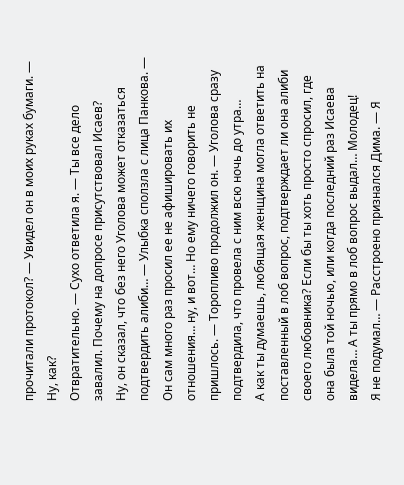прочитали протокол? — Увидел он в моих руках бумаги. — Ну, как?
Отвратительно. — Сухо ответила я. — Ты все дело завалил. Почему на допросе присутствовал Исаев?
Ну, он сказал, что без него Уголова может отказаться подтвердить алиби… — Улыбка сползла с лица Панкова. — Он сам много раз просил ее не афишировать их отношения… ну, и вот… Но ему ничего говорить не пришлось. — Торопливо продолжил он. — Уголова сразу подтвердила, что провела с ним всю ночь до утра…
А как ты думаешь, любящая женщина могла ответить на поставленный в лоб вопрос, подтверждает ли она алиби своего любовника? Если бы ты хоть просто спросил, где она была той ночью, или когда последний раз Исаева видела… А ты прямо в лоб вопрос выдал… Молодец!
Я не подумал… — Расстроено признался Дима. — Я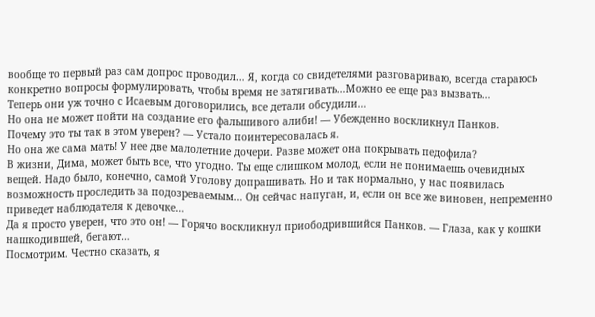вообще то первый раз сам допрос проводил… Я, когда со свидетелями разговариваю, всегда стараюсь конкретно вопросы формулировать, чтобы время не затягивать…Можно ее еще раз вызвать…
Теперь они уж точно с Исаевым договорились, все детали обсудили…
Но она не может пойти на создание его фальшивого алиби! — Убежденно воскликнул Панков.
Почему это ты так в этом уверен? — Устало поинтересовалась я.
Но она же сама мать! У нее две малолетние дочери. Разве может она покрывать педофила?
В жизни, Дима, может быть все, что угодно. Ты еще слишком молод, если не понимаешь очевидных вещей. Надо было, конечно, самой Уголову допрашивать. Но и так нормально, у нас появилась возможность проследить за подозреваемым… Он сейчас напуган, и, если он все же виновен, непременно приведет наблюдателя к девочке…
Да я просто уверен, что это он! — Горячо воскликнул приободрившийся Панков. — Глаза, как у кошки нашкодившей, бегают…
Посмотрим. Честно сказать, я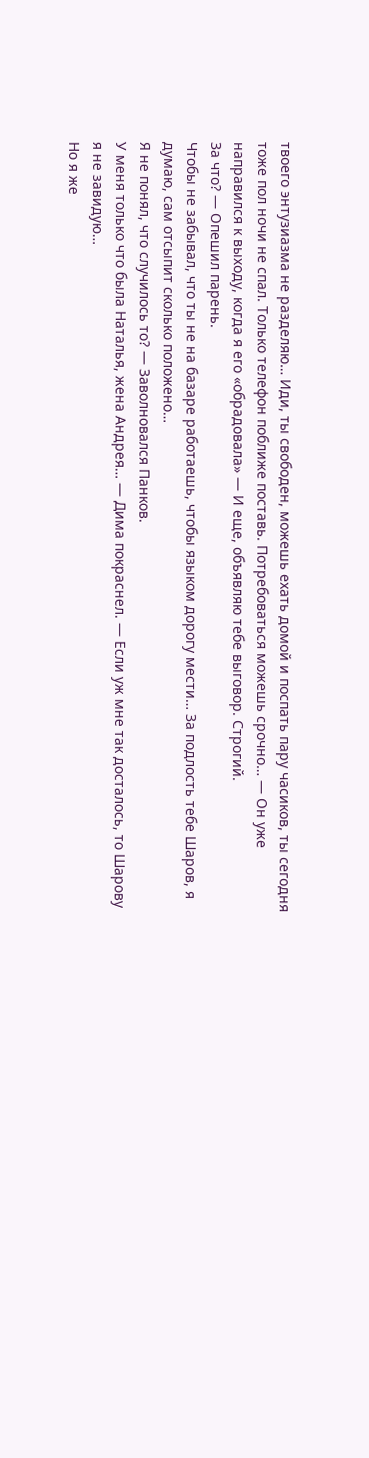твоего энтузиазма не разделяю… Иди, ты свободен, можешь ехать домой и поспать пару часиков, ты сегодня тоже пол ночи не спал. Только телефон поближе поставь. Потребоваться можешь срочно… — Он уже направился к выходу, когда я его «обрадовала» — И еще, объявляю тебе выговор. Строгий.
За что? — Опешил парень.
Чтобы не забывал, что ты не на базаре работаешь, чтобы языком дорогу мести… За подлость тебе Шаров, я думаю, сам отсыпит сколько положено…
Я не понял, что случилось то? — Заволновался Панков.
У меня только что была Наталья, жена Андрея… — Дима покраснел. — Если уж мне так досталось, то Шарову я не завидую…
Но я же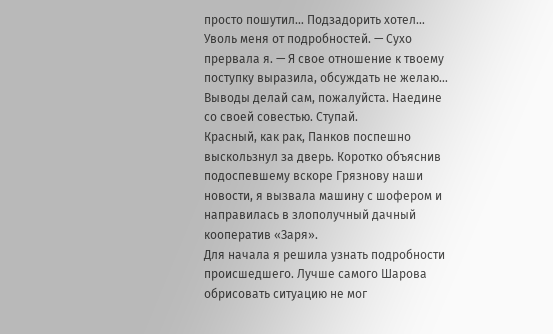просто пошутил… Подзадорить хотел…
Уволь меня от подробностей. — Сухо прервала я. — Я свое отношение к твоему поступку выразила, обсуждать не желаю… Выводы делай сам, пожалуйста. Наедине со своей совестью. Ступай.
Красный, как рак, Панков поспешно выскользнул за дверь. Коротко объяснив подоспевшему вскоре Грязнову наши новости, я вызвала машину с шофером и направилась в злополучный дачный кооператив «Заря».
Для начала я решила узнать подробности происшедшего. Лучше самого Шарова обрисовать ситуацию не мог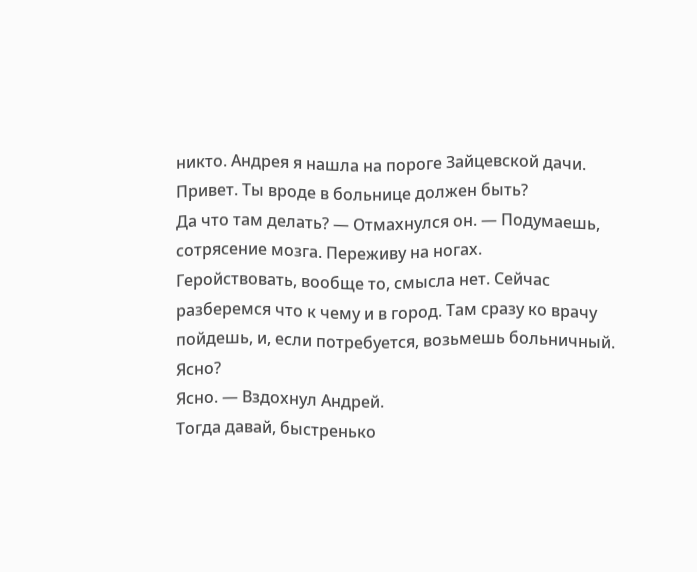никто. Андрея я нашла на пороге Зайцевской дачи.
Привет. Ты вроде в больнице должен быть?
Да что там делать? — Отмахнулся он. — Подумаешь, сотрясение мозга. Переживу на ногах.
Геройствовать, вообще то, смысла нет. Сейчас разберемся что к чему и в город. Там сразу ко врачу пойдешь, и, если потребуется, возьмешь больничный. Ясно?
Ясно. — Вздохнул Андрей.
Тогда давай, быстренько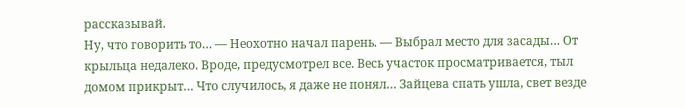рассказывай.
Ну, что говорить то… — Неохотно начал парень. — Выбрал место для засады… От крыльца недалеко. Вроде, предусмотрел все. Весь участок просматривается, тыл домом прикрыт… Что случилось, я даже не понял… Зайцева спать ушла, свет везде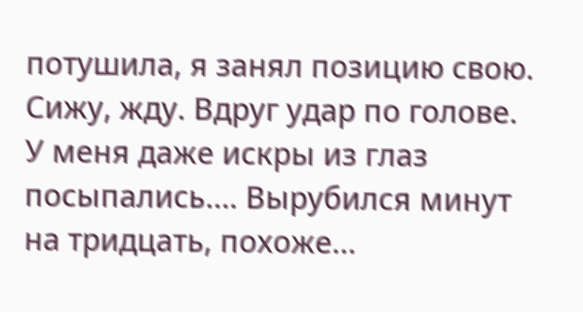потушила, я занял позицию свою. Сижу, жду. Вдруг удар по голове. У меня даже искры из глаз посыпались…. Вырубился минут на тридцать, похоже…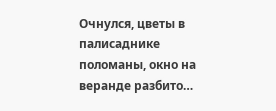Очнулся, цветы в палисаднике поломаны, окно на веранде разбито…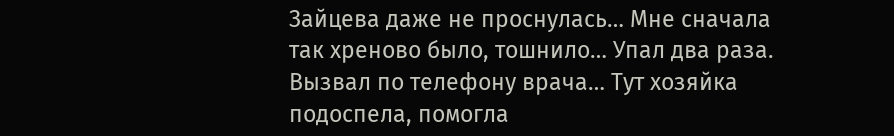Зайцева даже не проснулась… Мне сначала так хреново было, тошнило… Упал два раза. Вызвал по телефону врача… Тут хозяйка подоспела, помогла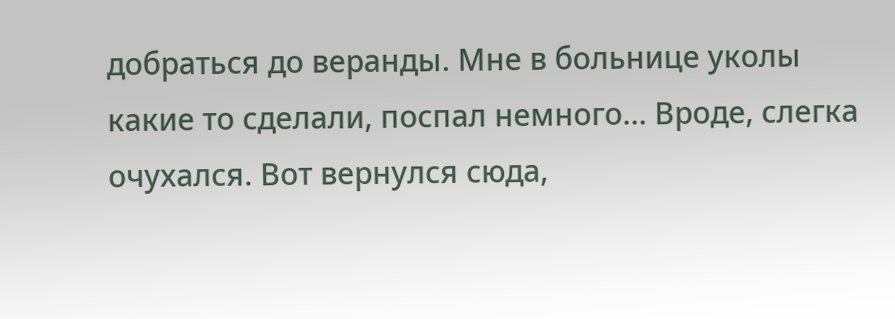добраться до веранды. Мне в больнице уколы какие то сделали, поспал немного… Вроде, слегка очухался. Вот вернулся сюда,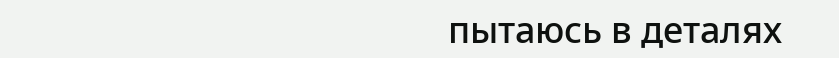пытаюсь в деталях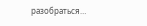разобраться…